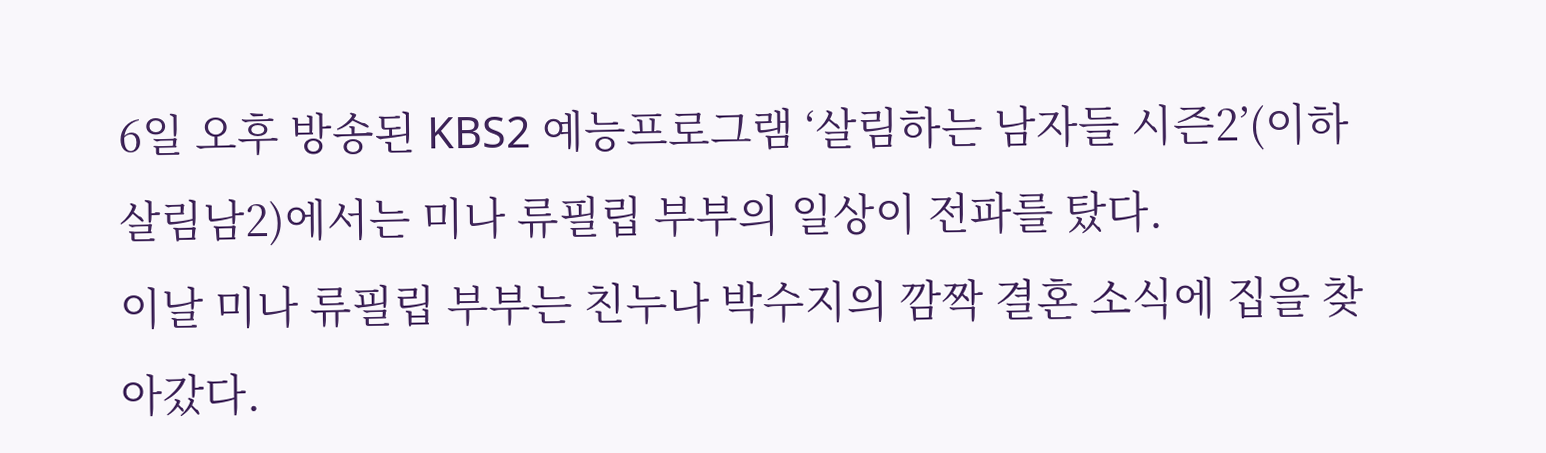6일 오후 방송된 KBS2 예능프로그램 ‘살림하는 남자들 시즌2’(이하 살림남2)에서는 미나 류필립 부부의 일상이 전파를 탔다.
이날 미나 류필립 부부는 친누나 박수지의 깜짝 결혼 소식에 집을 찾아갔다.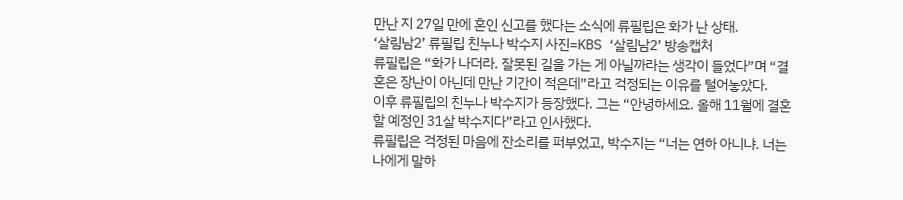만난 지 27일 만에 혼인 신고를 했다는 소식에 류필립은 화가 난 상태.
‘살림남2’ 류필립 친누나 박수지 사진=KBS ‘살림남2’ 방송캡처
류필립은 “화가 나더라. 잘못된 길을 가는 게 아닐까라는 생각이 들었다”며 “결혼은 장난이 아닌데 만난 기간이 적은데”라고 걱정되는 이유를 털어놓았다.
이후 류필립의 친누나 박수지가 등장했다. 그는 “안녕하세요. 올해 11월에 결혼할 예정인 31살 박수지다”라고 인사했다.
류필립은 걱정된 마음에 잔소리를 퍼부었고, 박수지는 “너는 연하 아니냐. 너는 나에게 말하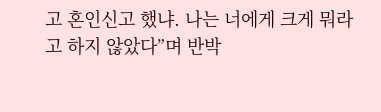고 혼인신고 했냐. 나는 너에게 크게 뭐라고 하지 않았다”며 반박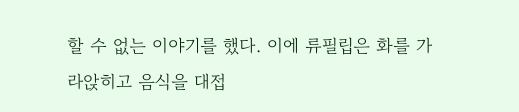할 수 없는 이야기를 했다. 이에 류필립은 화를 가라앉히고 음식을 대접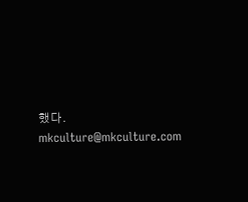했다. mkculture@mkculture.com